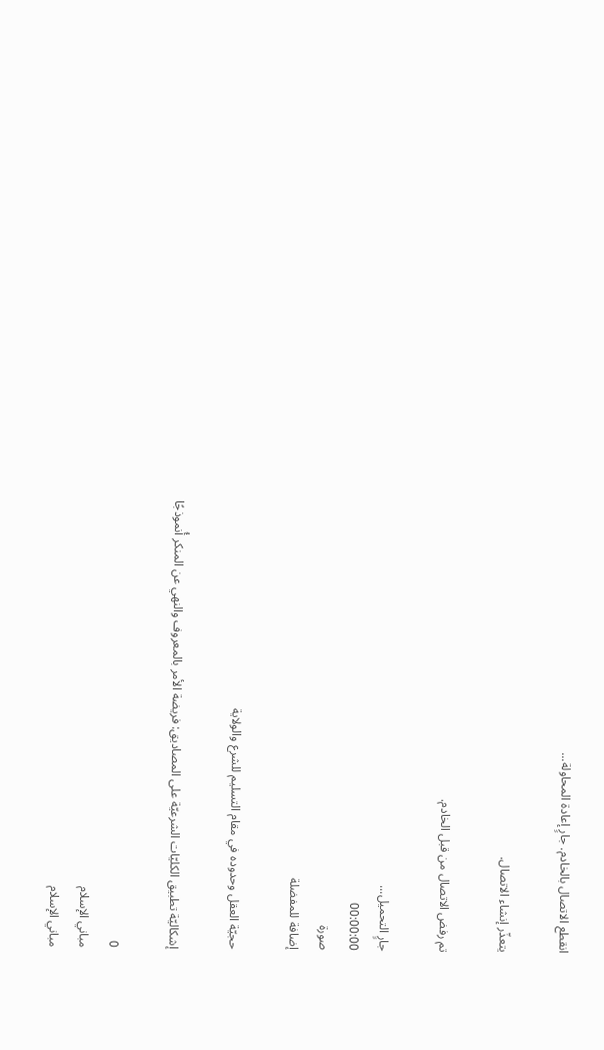انقطع الاتصال بالخادم. جارٍ إعادة المحاولة...

يتعذّر إنشاء الاتصال.

تم رفض الاتصال من قبل الخادم.

جارٍ التحميل...
00:00:00
صورة
إضافة للمفضلة

حجيّة العقل وحدوده في مقام التسليم للشرع والولاية

إشكاليّة تطبيق الكليّات الشرعيّة على المصاديق: فريضة الأمر بالمعروف والنهي عن المنكر أُنموذجًا

0
مباني الإسلام
مباني الإسلام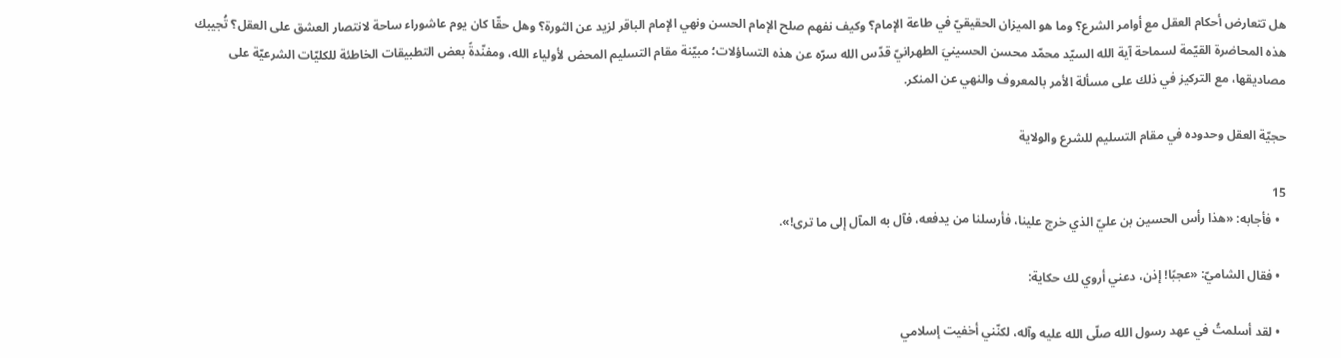هل تتعارض أحكام العقل مع أوامر الشرع؟ وما هو الميزان الحقيقيّ في طاعة الإمام؟ وكيف نفهم صلح الإمام الحسن ونهي الإمام الباقر لزيد عن الثورة؟ وهل حقّا كان يوم عاشوراء ساحة لانتصار العشق على العقل؟ تُجيبك هذه المحاضرة القيّمة لسماحة آية الله السيّد محمّد محسن الحسينيَ الطهرانيّ قدّس الله سرّه عن هذه التساؤلات؛ مبيّنة مقام التسليم المحض لأولياء الله، ومفنّدةً بعض التطبيقات الخاطئة للكليّات الشرعيّة على مصاديقها، مع التركيز في ذلك على مسألة الأمر بالمعروف والنهي عن المنكر.

حجيّة العقل وحدوده في مقام التسليم للشرع والولاية

15
  • فأجابه: «هذا رأس الحسين بن عليّ الذي خرج علينا، فأرسلنا من يدفعه، فآل به المآل إلى ما ترى!».

  • فقال الشاميّ: «عجبًا! إذن، دعني أروي لك حكاية:

  • لقد أسلمتُ في عهد رسول الله صلّى الله عليه وآله، لكنّني أخفيت إسلامي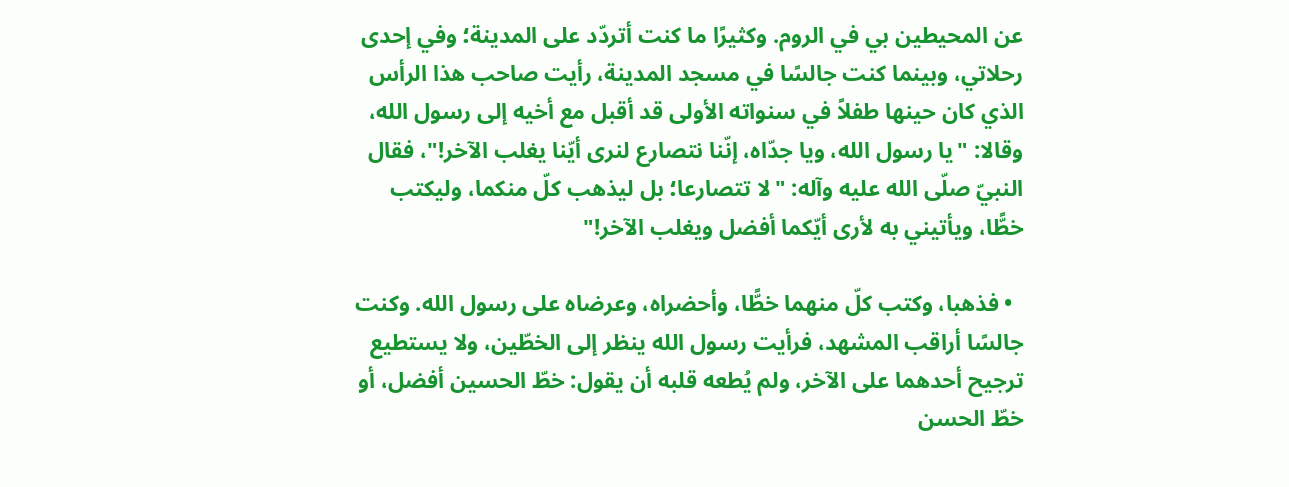عن المحيطين بي في الروم. وكثيرًا ما كنت أتردّد على المدينة؛ وفي إحدى رحلاتي، وبينما كنت جالسًا في مسجد المدينة، رأيت صاحب هذا الرأس الذي كان حينها طفلاً في سنواته الأولى قد أقبل مع أخيه إلى رسول الله، وقالا: "يا رسول الله، ويا جدّاه، إنّنا نتصارع لنرى أيّنا يغلب الآخر!"، فقال النبيّ صلّى الله عليه وآله: "لا تتصارعا؛ بل ليذهب كلّ منكما، وليكتب خطًّا، ويأتيني به لأرى أيّكما أفضل ويغلب الآخر!"

  • فذهبا، وكتب كلّ منهما خطًّا، وأحضراه، وعرضاه على رسول الله. وكنت جالسًا أراقب المشهد، فرأيت رسول الله ينظر إلى الخطّين، ولا يستطيع ترجيح أحدهما على الآخر، ولم يُطعه قلبه أن يقول: خطّ الحسين أفضل، أو خطّ الحسن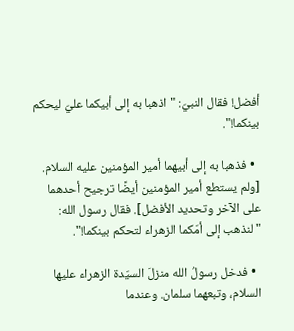أفضل! فقال النبيّ: "اذهبا به إلى أبيكما عليّ ليحكم بينكما!".

  • فذهبا به إلى أبيهما أمير المؤمنين عليه السلام. [ولم يستطع أمير المؤمنين أيضًا ترجيح أحدهما على الآخر وتحديد الأفضل]. فقال رسول الله: "لنذهب إلى أمّكما الزهراء لتحكم بينكما!".

  • فدخل رسولُ الله منزلَ السيّدة الزهراء عليها السلام، وتبعهما سلمان. وعندما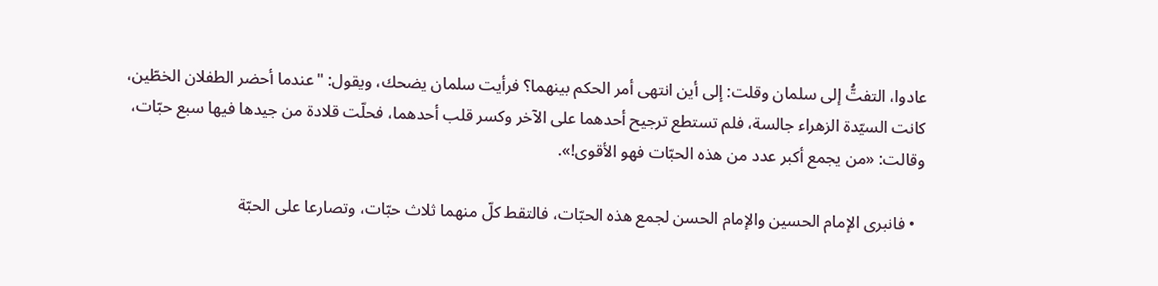عادوا، التفتُّ إلى سلمان وقلت: إلى أين انتهى أمر الحكم بينهما؟ فرأيت سلمان يضحك، ويقول: "عندما أحضر الطفلان الخطّين، كانت السيّدة الزهراء جالسة، فلم تستطع ترجيح أحدهما على الآخر وكسر قلب أحدهما، فحلّت قلادة من جيدها فيها سبع حبّات، وقالت: «من يجمع أكبر عدد من هذه الحبّات فهو الأقوى!».

  • فانبرى الإمام الحسين والإمام الحسن لجمع هذه الحبّات، فالتقط كلّ منهما ثلاث حبّات، وتصارعا على الحبّة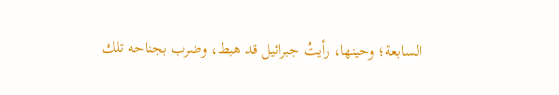السابعة؛ وحينها، رأيتُ جبرائيل قد هبط، وضرب بجناحه تلك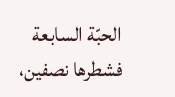الحبّة السابعة فشطرها نصفين،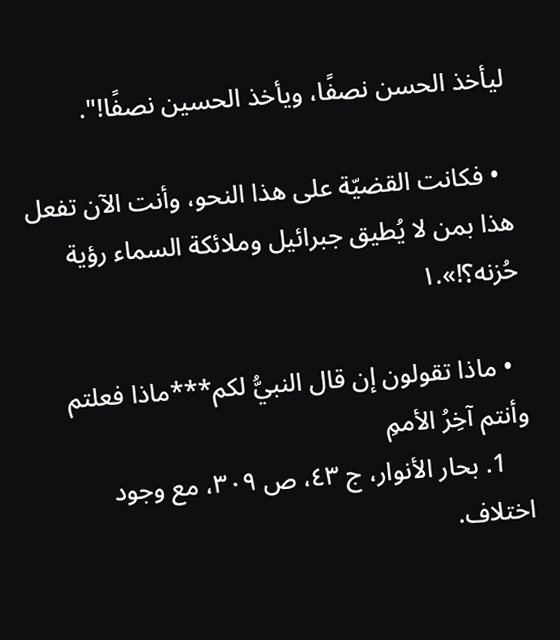ليأخذ الحسن نصفًا، ويأخذ الحسين نصفًا!".

  • فكانت القضيّة على هذا النحو، وأنت الآن تفعل هذا بمن لا يُطيق جبرائيل وملائكة السماء رؤية حُزنه؟!».۱

  • ماذا تقولون إن قال النبيُّ لكم***ماذا فعلتم وأنتم آخِرُ الأممِ
    1. بحار الأنوار، ج ٤٣، ص ٣۰٩، مع وجود اختلاف.